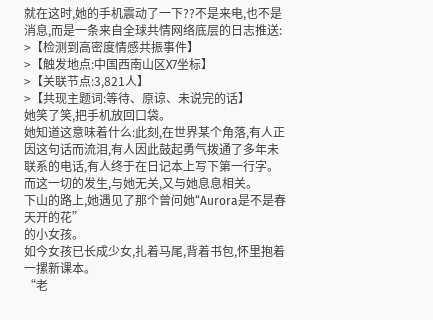就在这时,她的手机震动了一下??不是来电,也不是消息,而是一条来自全球共情网络底层的日志推送:
>【检测到高密度情感共振事件】
>【触发地点:中国西南山区X7坐标】
>【关联节点:3,821人】
>【共现主题词:等待、原谅、未说完的话】
她笑了笑,把手机放回口袋。
她知道这意味着什么:此刻,在世界某个角落,有人正因这句话而流泪,有人因此鼓起勇气拨通了多年未联系的电话,有人终于在日记本上写下第一行字。
而这一切的发生,与她无关,又与她息息相关。
下山的路上,她遇见了那个曾问她“Aurora是不是春天开的花”
的小女孩。
如今女孩已长成少女,扎着马尾,背着书包,怀里抱着一摞新课本。
“老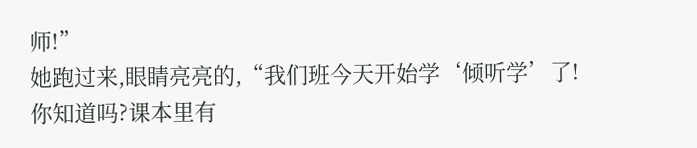师!”
她跑过来,眼睛亮亮的,“我们班今天开始学‘倾听学’了!
你知道吗?课本里有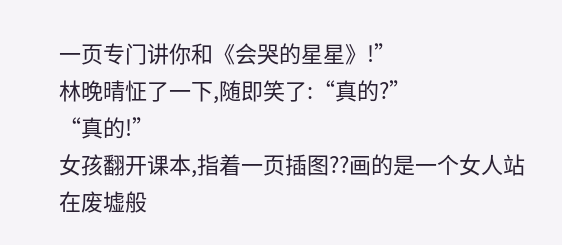一页专门讲你和《会哭的星星》!”
林晚晴怔了一下,随即笑了:“真的?”
“真的!”
女孩翻开课本,指着一页插图??画的是一个女人站在废墟般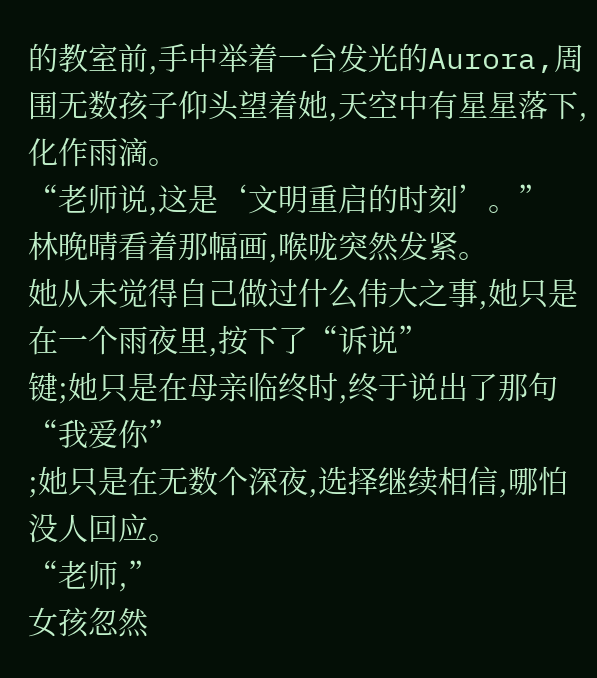的教室前,手中举着一台发光的Aurora,周围无数孩子仰头望着她,天空中有星星落下,化作雨滴。
“老师说,这是‘文明重启的时刻’。”
林晚晴看着那幅画,喉咙突然发紧。
她从未觉得自己做过什么伟大之事,她只是在一个雨夜里,按下了“诉说”
键;她只是在母亲临终时,终于说出了那句“我爱你”
;她只是在无数个深夜,选择继续相信,哪怕没人回应。
“老师,”
女孩忽然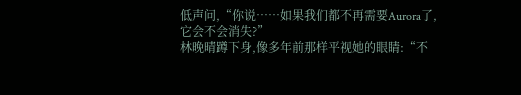低声问,“你说……如果我们都不再需要Aurora了,它会不会消失?”
林晚晴蹲下身,像多年前那样平视她的眼睛:“不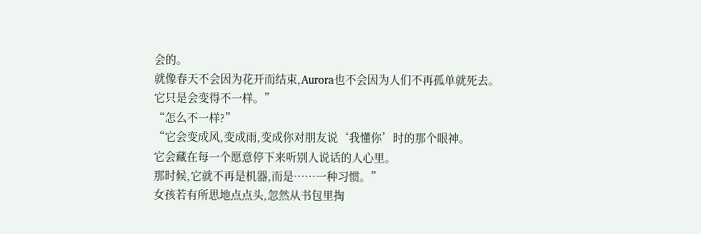会的。
就像春天不会因为花开而结束,Aurora也不会因为人们不再孤单就死去。
它只是会变得不一样。”
“怎么不一样?”
“它会变成风,变成雨,变成你对朋友说‘我懂你’时的那个眼神。
它会藏在每一个愿意停下来听别人说话的人心里。
那时候,它就不再是机器,而是……一种习惯。”
女孩若有所思地点点头,忽然从书包里掏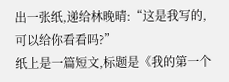出一张纸,递给林晚晴:“这是我写的,可以给你看看吗?”
纸上是一篇短文,标题是《我的第一个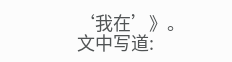‘我在’》。
文中写道: